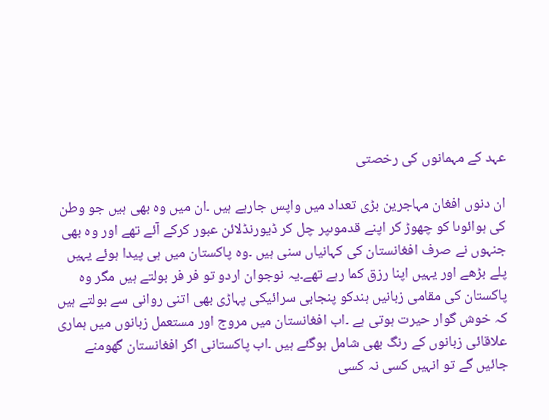عہد کے مہمانوں کی رخصتی

ان دنوں افغان مہاجرین بڑی تعداد میں واپس جارہے ہیں ۔ان میں وہ بھی ہیں جو وطن کی ہوائوںا کو چھوڑ کر اپنے قدموںپر چل کر ڈیورنڈلائن عبور کرکے آئے تھے اور وہ بھی جنہوں نے صرف افغانستان کی کہانیاں سنی ہیں ۔وہ پاکستان میں ہی پیدا ہوئے یہیں پلے بڑھے اور یہیں اپنا رزق کما رہے تھے۔یہ نوجوان اردو تو فر فر بولتے ہیں مگر وہ پاکستان کی مقامی زبانیں ہندکو پنجابی سرائیکی پہاڑی بھی اتنی روانی سے بولتے ہیں کہ خوش گوار حیرت ہوتی ہے ۔اب افغانستان میں مروج اور مستعمل زبانوں میں ہماری علاقائی زبانوں کے رنگ بھی شامل ہوگئے ہیں ۔اب پاکستانی اگر افغانستان گھومنے جائیں گے تو انہیں کسی نہ کسی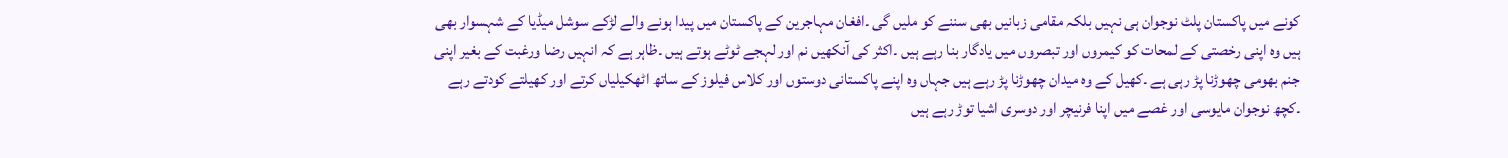کونے میں پاکستان پلٹ نوجوان ہی نہیں بلکہ مقامی زبانیں بھی سننے کو ملیں گی ۔افغان مہاجرین کے پاکستان میں پیدا ہونے والے لڑکے سوشل میڈیا کے شہسوار بھی ہیں وہ اپنی رخصتی کے لمحات کو کیمروں اور تبصروں میں یادگار بنا رہے ہیں ۔اکثر کی آنکھیں نم اور لہجے ٹوٹے ہوتے ہیں ۔ظاہر ہے کہ انہیں رضا ورغبت کے بغیر اپنی جنم بھومی چھوڑنا پڑ رہی ہے ۔کھیل کے وہ میدان چھوڑنا پڑ رہے ہیں جہاں وہ اپنے پاکستانی دوستوں اور کلاس فیلوز کے ساتھ اٹھکیلیاں کرتے اور کھیلتے کودتے رہے ۔کچھ نوجوان مایوسی اور غصے میں اپنا فرنیچر اور دوسری اشیا توڑ رہے ہیں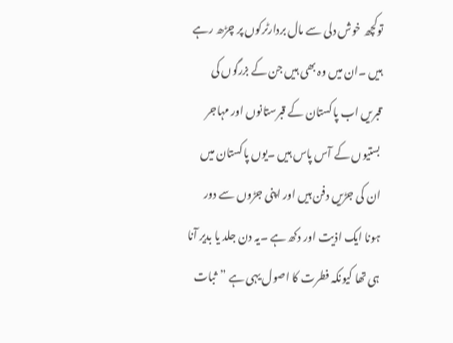توکچھ خوش دلی سے مال بردارٹرکوں پر چڑھ رہے ہیں ۔ان میں وہ بھی ہیں جن کے بزرگوں کی قبریں اب پاکستان کے قبرستانوں اور مہاجر بستیوں کے آس پاس ہیں ۔یوں پاکستان میں ان کی جڑیں دفن ہیں اور اپنی جڑوں سے دور ہونا ایک اذیت اور دکھ ہے ۔یہ دن جلد یا بدیر آنا ہی تھا کیونکہ فطرت کا اصول یہی ہے ”ثبات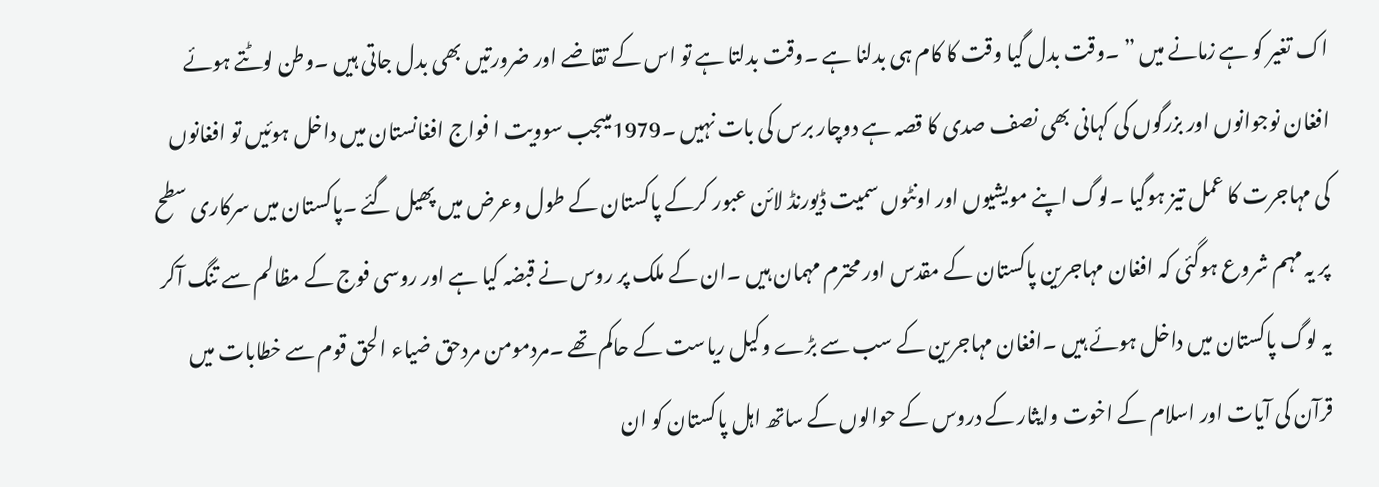اک تغیر کو ہے زمانے میں ” ۔وقت بدل گیا وقت کا کام ہی بدلنا ہے ۔وقت بدلتا ہے تو اس کے تقاضے اور ضرورتیں بھی بدل جاتی ہیں ۔وطن لوٹتے ہوئے افغان نوجوانوں اور بزرگوں کی کہانی بھی نصف صدی کا قصہ ہے دوچار برس کی بات نہیں ۔1979میںجب سوویت ا فواج افغانستان میں داخل ہوئیں تو افغانوں کی مہاجرت کا عمل تیز ہوگیا ۔لوگ اپنے مویشیوں اور اونٹوں سمیت ڈیورنڈ لائن عبور کرکے پاکستان کے طول وعرض میں پھیل گئے ۔پاکستان میں سرکاری سطح پر یہ مہم شروع ہوگئی کہ افغان مہاجرین پاکستان کے مقدس اور محترم مہمان ہیں ۔ان کے ملک پر روس نے قبضہ کیا ہے اور روسی فوج کے مظالم سے تنگ آکر یہ لوگ پاکستان میں داخل ہوئے ہیں ۔افغان مہاجرین کے سب سے بڑے وکیل ریاست کے حاکم تھے ۔مردمومن مردحق ضیاء الحق قوم سے خطابات میں قرآن کی آیات اور اسلام کے اخوت وایثار کے دروس کے حوالوں کے ساتھ اہل پاکستان کو ان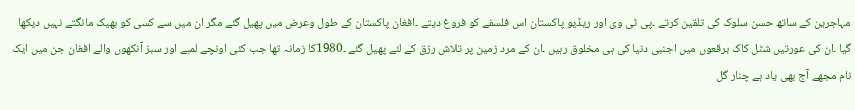مہاجرین کے ساتھ حسن سلوک کی تلقین کرتے ۔پی ٹی وی اور ریڈیو پاکستان اس فلسفے کو فروغ دیتے ۔افغان پاکستان کے طول وعرض میں پھیل گئے مگر ان میں سے کسی کو بھیک مانگتے نہیں دیکھا گیا ۔ان کی عورتیں شٹل کاک برقعوں میں اجنبی دنیا کی ہی مخلوق رہیں ۔ان کے مرد زمین پر تلاش رزق کے لئے پھیل گئے ۔1980کا زمانہ تھا جب کئی اونچے لمبے اور سبز آنکھوں والے افغان جن میں ایک نام مجھے آج بھی یاد ہے چنار گل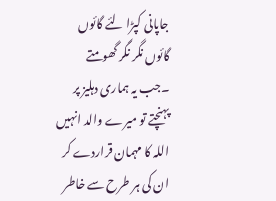جاپانی کپڑا لئے گائوں گائوں نگر نگر گھومتے ۔جب یہ ہماری دہلیز پر پہنچتے تو میرے والد انہیں اللہ کا مہمان قراردے کر ان کی ہر طرح سے خاطر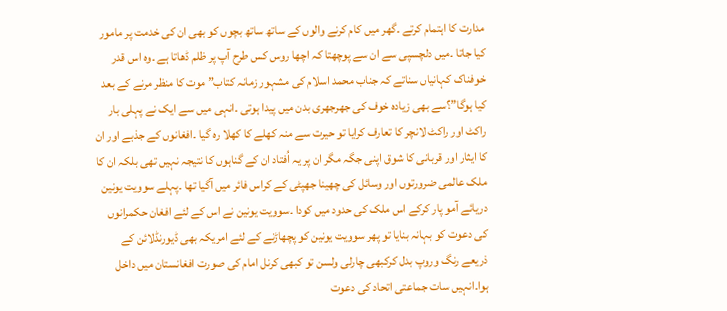مدارت کا اہتمام کرتے ۔گھر میں کام کرنے والوں کے ساتھ ساتھ بچوں کو بھی ان کی خدمت پر مامور کیا جاتا ۔میں دلچسپی سے ان سے پوچھتا کہ اچھا روس کس طرح آپ پر ظلم ڈھاتا ہے ۔وہ اس قدر خوفناک کہانیاں سناتے کہ جناب محمد اسلام کی مشہور زمانہ کتاب” موت کا منظر مرنے کے بعد کیا ہوگا”؟سے بھی زیادہ خوف کی جھرجھری بدن میں پیدا ہوتی ۔انہی میں سے ایک نے پہلی بار راکٹ اور راکٹ لانچر کا تعارف کرایا تو حیرت سے منہ کھلے کا کھلا رہ گیا ۔افغانوں کے جذبے اور ان کا ایثار اور قربانی کا شوق اپنی جگہ مگر ان پر یہ اُفتاد ان کے گناہوں کا نتیجہ نہیں تھی بلکہ ان کا ملک عالمی ضرورتوں اور وسائل کی چھینا جھپٹی کے کراس فائر میں آگیا تھا ۔پہلے سوویت یونین دریائے آمو پار کرکے اس ملک کی حدود میں کودا ۔سوویت یونین نے اس کے لئے افغان حکمرانوں کی دعوت کو بہانہ بنایا تو پھر سوویت یونین کو پچھاڑنے کے لئے امریکہ بھی ڈیورنڈلائن کے ذریعے رنگ وروپ بدل کرکبھی چارلی ولسن تو کبھی کرنل امام کی صورت افغانستان میں داخل ہوا۔انہیں سات جماعتی اتحاد کی دعوت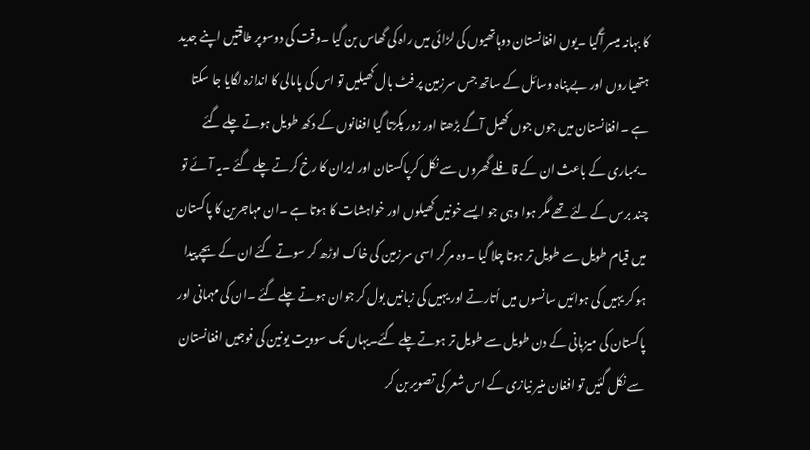کا بہانہ میسر آگیا ۔یوں افغانستان دوہاتھیوں کی لڑائی میں راہ کی گھاس بن گیا ۔وقت کی دوسوپر طاقتیں اپنے جدید ہتھیاروں اور بے پناہ وسائل کے ساتھ جس سرزمین پر فٹ بال کھیلیں تو اس کی پامالی کا اندازہ لگایا جا سکتا ہے ۔افغانستان میں جوں جوں کھیل آگے بڑھتا اور زور پکڑتا گیا افغانوں کے دکھ طویل ہوتے چلے گئے ۔بمباری کے باعث ان کے قافلے گھروں سے نکل کرپاکستان اور ایران کا رخ کرتے چلے گئے ۔یہ آئے تو چند برس کے لئے تھے مگر ہوا وہی جو ایسے خونیں کھیلوں اور خواہشات کا ہوتا ہے ۔ان مہاجرین کا پاکستان میں قیام طویل سے طویل تر ہوتا چلا گیا ۔وہ مر کر اسی سرزمین کی خاک اوڑھ کر سوتے گئے ان کے بچے پیدا ہو کر یہیں کی ہوائیں سانسوں میں اُتارتے اور یہیں کی زبانیں بول کر جوان ہوتے چلے گئے ۔ان کی مہمانی اور پاکستان کی میزبانی کے دن طویل سے طویل تر ہوتے چلے گئے۔یہاں تک سوویت یونین کی فوجیں افغانستان سے نکل گئیں تو افغان منیر نیازی کے اس شعر کی تصویر بن کر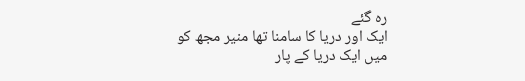رہ گئے
ایک اور دریا کا سامنا تھا منیر مجھ کو
میں ایک دریا کے پار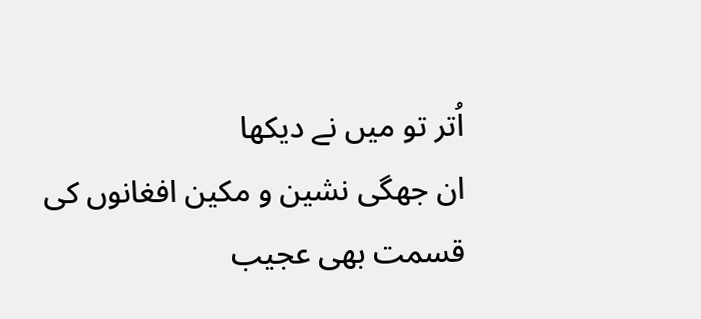اُتر تو میں نے دیکھا
ان جھگی نشین و مکین افغانوں کی قسمت بھی عجیب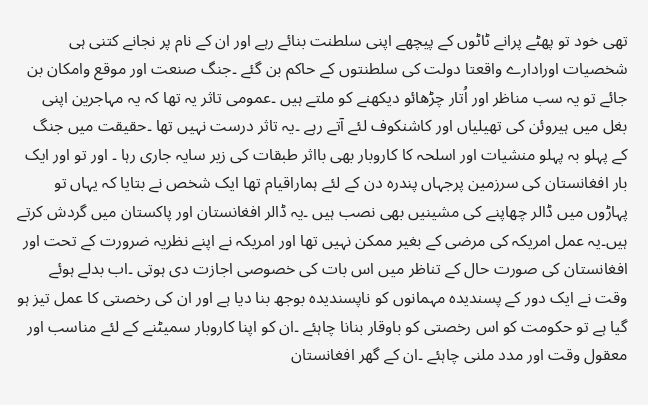تھی خود تو پھٹے پرانے ٹاٹوں کے پیچھے اپنی سلطنت بنائے رہے اور ان کے نام پر نجانے کتنی ہی شخصیات اورادارے واقعتا دولت کی سلطنتوں کے حاکم بن گئے ۔جنگ صنعت اور موقع وامکان بن جائے تو یہ سب مناظر اور اُتار چڑھائو دیکھنے کو ملتے ہیں ۔عمومی تاثر یہ تھا کہ یہ مہاجرین اپنی بغل میں ہیروئن کی تھیلیاں اور کاشنکوف لئے آتے رہے ۔یہ تاثر درست نہیں تھا ۔حقیقت میں جنگ کے پہلو بہ پہلو منشیات اور اسلحہ کا کاروبار بھی بااثر طبقات کی زیر سایہ جاری رہا ۔ اور تو اور ایک بار افغانستان کی سرزمین پرجہاں پندرہ دن کے لئے ہماراقیام تھا ایک شخص نے بتایا کہ یہاں تو پہاڑوں میں ڈالر چھاپنے کی مشینیں بھی نصب ہیں ۔یہ ڈالر افغانستان اور پاکستان میں گردش کرتے ہیں۔یہ عمل امریکہ کی مرضی کے بغیر ممکن نہیں تھا اور امریکہ نے اپنے نظریہ ضرورت کے تحت اور افغانستان کی صورت حال کے تناظر میں اس بات کی خصوصی اجازت دی ہوتی ۔اب بدلے ہوئے وقت نے ایک دور کے پسندیدہ مہمانوں کو ناپسندیدہ بوجھ بنا دیا ہے اور ان کی رخصتی کا عمل تیز ہو گیا ہے تو حکومت کو اس رخصتی کو باوقار بنانا چاہئے ۔ان کو اپنا کاروبار سمیٹنے کے لئے مناسب اور معقول وقت اور مدد ملنی چاہئے ۔ان کے گھر افغانستان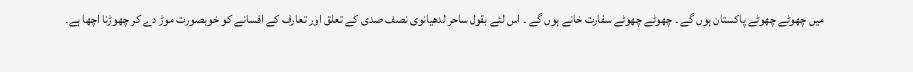میں چھوٹے چھوٹے پاکستان ہوں گے ۔ چھوٹے چھوٹے سفارت خانے ہوں گے ۔ اس لئے بقول ساحر لدھیانوی نصف صدی کے تعلق اور تعارف کے افسانے کو خوبصورت موڑ دے کر چھوڑنا اچھا ہے۔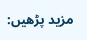مزید پڑھیں: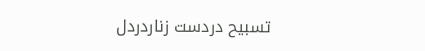تسبیح دردست زناردردل